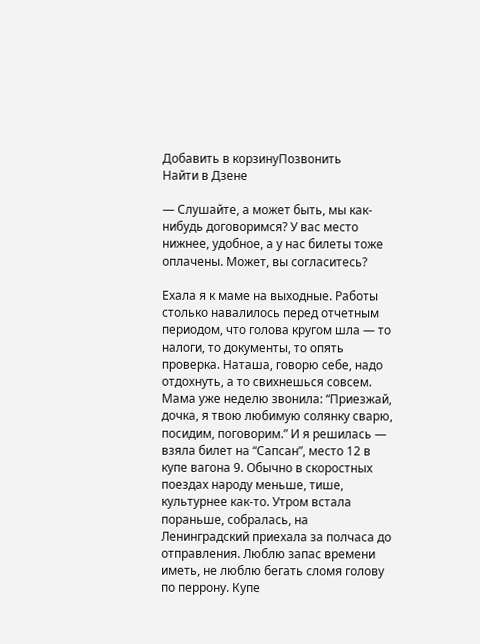Добавить в корзинуПозвонить
Найти в Дзене

— Слушайте, а может быть, мы как-нибудь договоримся? У вас место нижнее, удобное, а у нас билеты тоже оплачены. Может, вы согласитесь?

Ехала я к маме на выходные. Работы столько навалилось перед отчетным периодом, что голова кругом шла — то налоги, то документы, то опять проверка. Наташа, говорю себе, надо отдохнуть, а то свихнешься совсем. Мама уже неделю звонила: “Приезжай, дочка, я твою любимую солянку сварю, посидим, поговорим.” И я решилась — взяла билет на “Сапсан”, место 12 в купе вагона 9. Обычно в скоростных поездах народу меньше, тише, культурнее как-то. Утром встала пораньше, собралась, на Ленинградский приехала за полчаса до отправления. Люблю запас времени иметь, не люблю бегать сломя голову по перрону. Купе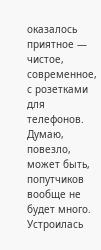оказалось приятное — чистое, современное, с розетками для телефонов. Думаю, повезло, может быть, попутчиков вообще не будет много. Устроилась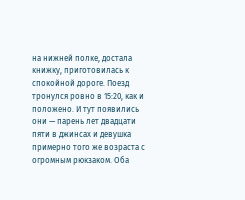на нижней полке, достала книжку, приготовилась к спокойной дороге. Поезд тронулся ровно в 15:20, как и положено. И тут появились они — парень лет двадцати пяти в джинсах и девушка примерно того же возраста с огромным рюкзаком. Оба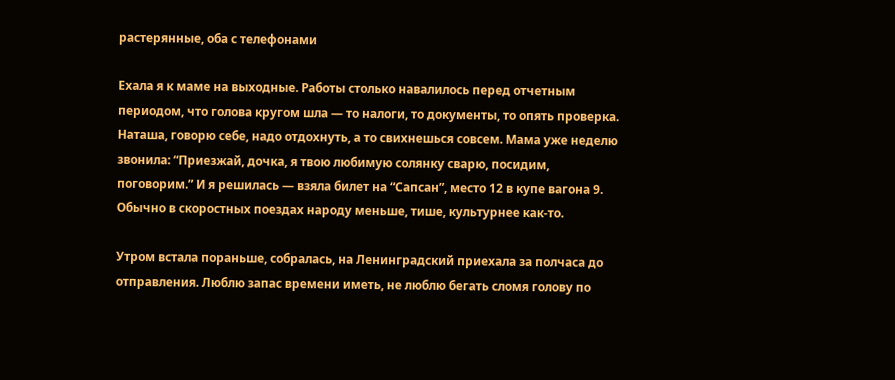растерянные, оба с телефонами

Ехала я к маме на выходные. Работы столько навалилось перед отчетным периодом, что голова кругом шла — то налоги, то документы, то опять проверка. Наташа, говорю себе, надо отдохнуть, а то свихнешься совсем. Мама уже неделю звонила: “Приезжай, дочка, я твою любимую солянку сварю, посидим, поговорим.” И я решилась — взяла билет на “Сапсан”, место 12 в купе вагона 9. Обычно в скоростных поездах народу меньше, тише, культурнее как-то.

Утром встала пораньше, собралась, на Ленинградский приехала за полчаса до отправления. Люблю запас времени иметь, не люблю бегать сломя голову по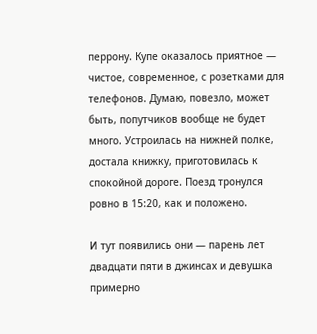перрону. Купе оказалось приятное — чистое, современное, с розетками для телефонов. Думаю, повезло, может быть, попутчиков вообще не будет много. Устроилась на нижней полке, достала книжку, приготовилась к спокойной дороге. Поезд тронулся ровно в 15:20, как и положено.

И тут появились они — парень лет двадцати пяти в джинсах и девушка примерно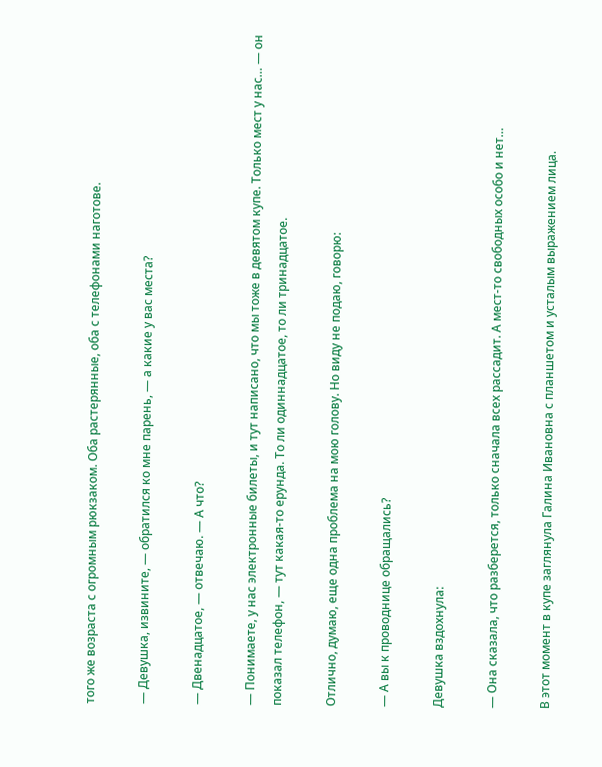того же возраста с огромным рюкзаком. Оба растерянные, оба с телефонами наготове.

— Девушка, извините, — обратился ко мне парень, — а какие у вас места?

— Двенадцатое, — отвечаю. — А что?

— Понимаете, у нас электронные билеты, и тут написано, что мы тоже в девятом купе. Только мест у нас… — он показал телефон, — тут какая-то ерунда. То ли одиннадцатое, то ли тринадцатое.

Отлично, думаю, еще одна проблема на мою голову. Но виду не подаю, говорю:

— А вы к проводнице обращались?

Девушка вздохнула:

— Она сказала, что разберется, только сначала всех рассадит. А мест-то свободных особо и нет…

В этот момент в купе заглянула Галина Ивановна с планшетом и усталым выражением лица.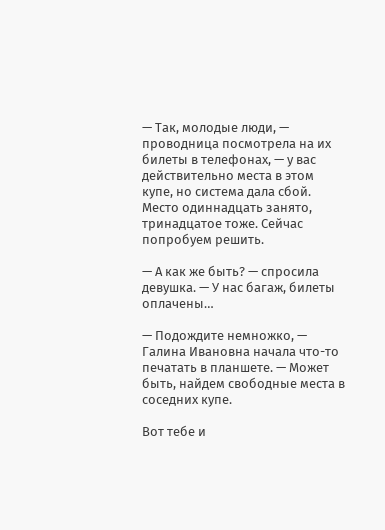— Так, молодые люди, — проводница посмотрела на их билеты в телефонах, — у вас действительно места в этом купе, но система дала сбой. Место одиннадцать занято, тринадцатое тоже. Сейчас попробуем решить.

— А как же быть? — спросила девушка. — У нас багаж, билеты оплачены…

— Подождите немножко, — Галина Ивановна начала что-то печатать в планшете. — Может быть, найдем свободные места в соседних купе.

Вот тебе и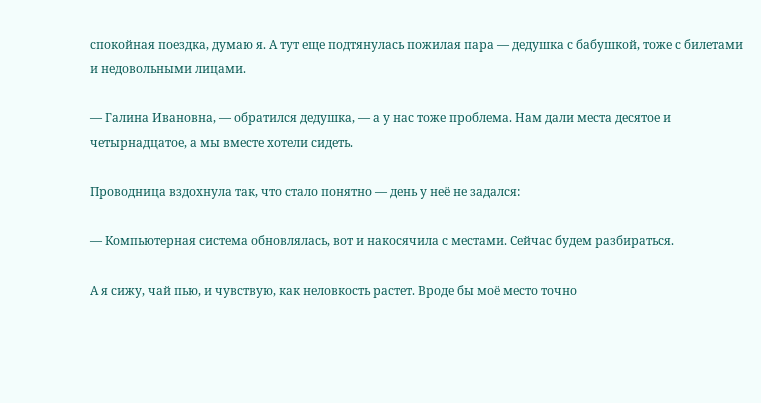спокойная поездка, думаю я. А тут еще подтянулась пожилая пара — дедушка с бабушкой, тоже с билетами и недовольными лицами.

— Галина Ивановна, — обратился дедушка, — а у нас тоже проблема. Нам дали места десятое и четырнадцатое, а мы вместе хотели сидеть.

Проводница вздохнула так, что стало понятно — день у неё не задался:

— Компьютерная система обновлялась, вот и накосячила с местами. Сейчас будем разбираться.

А я сижу, чай пью, и чувствую, как неловкость растет. Вроде бы моё место точно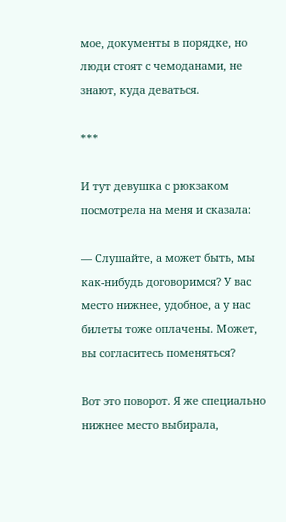мое, документы в порядке, но люди стоят с чемоданами, не знают, куда деваться.

***

И тут девушка с рюкзаком посмотрела на меня и сказала:

— Слушайте, а может быть, мы как-нибудь договоримся? У вас место нижнее, удобное, а у нас билеты тоже оплачены. Может, вы согласитесь поменяться?

Вот это поворот. Я же специально нижнее место выбирала,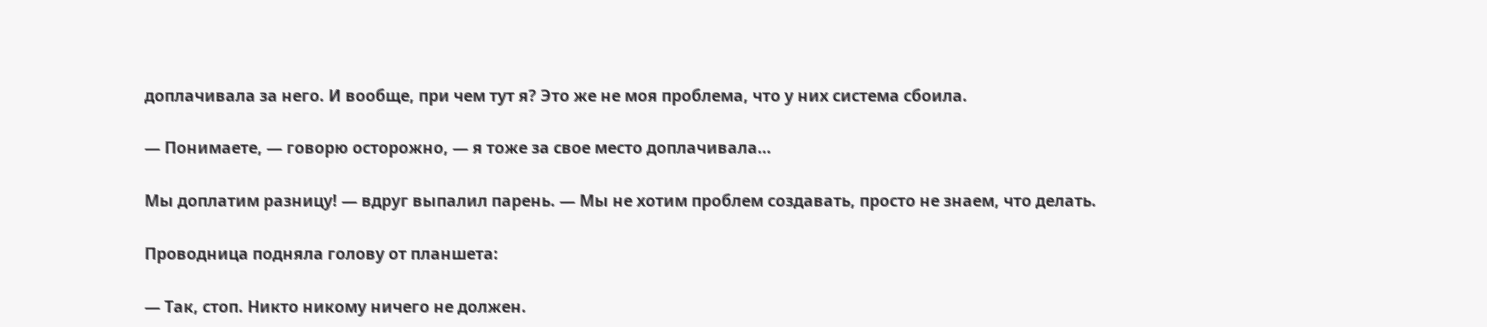доплачивала за него. И вообще, при чем тут я? Это же не моя проблема, что у них система сбоила.

— Понимаете, — говорю осторожно, — я тоже за свое место доплачивала…

Мы доплатим разницу! — вдруг выпалил парень. — Мы не хотим проблем создавать, просто не знаем, что делать.

Проводница подняла голову от планшета:

— Так, стоп. Никто никому ничего не должен.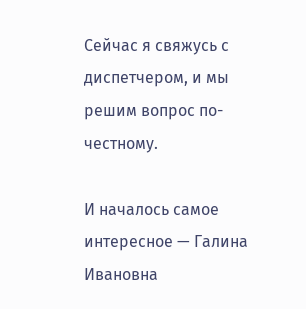Сейчас я свяжусь с диспетчером, и мы решим вопрос по-честному.

И началось самое интересное — Галина Ивановна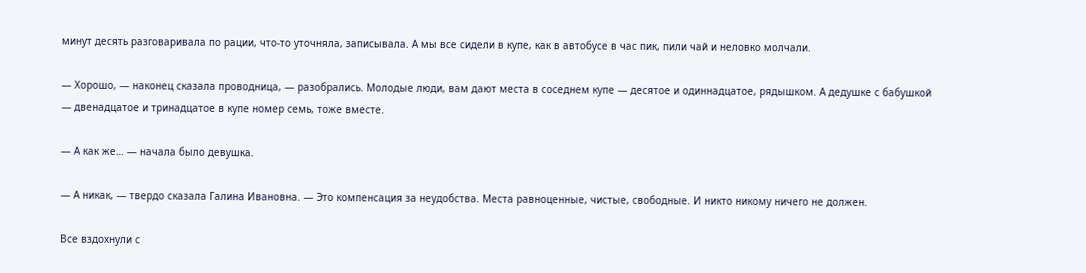минут десять разговаривала по рации, что-то уточняла, записывала. А мы все сидели в купе, как в автобусе в час пик, пили чай и неловко молчали.

— Хорошо, — наконец сказала проводница, — разобрались. Молодые люди, вам дают места в соседнем купе — десятое и одиннадцатое, рядышком. А дедушке с бабушкой — двенадцатое и тринадцатое в купе номер семь, тоже вместе.

— А как же… — начала было девушка.

— А никак, — твердо сказала Галина Ивановна. — Это компенсация за неудобства. Места равноценные, чистые, свободные. И никто никому ничего не должен.

Все вздохнули с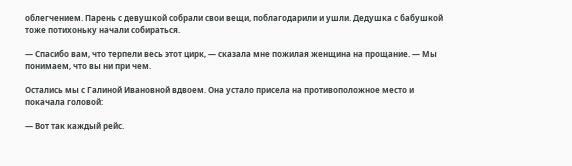облегчением. Парень с девушкой собрали свои вещи, поблагодарили и ушли. Дедушка с бабушкой тоже потихоньку начали собираться.

— Спасибо вам, что терпели весь этот цирк, — сказала мне пожилая женщина на прощание. — Мы понимаем, что вы ни при чем.

Остались мы с Галиной Ивановной вдвоем. Она устало присела на противоположное место и покачала головой:

— Вот так каждый рейс.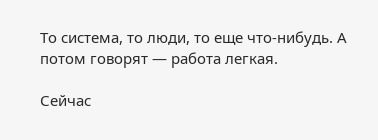То система, то люди, то еще что-нибудь. А потом говорят — работа легкая.

Сейчас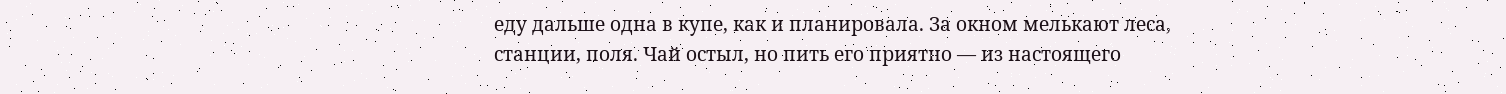еду дальше одна в купе, как и планировала. За окном мелькают леса, станции, поля. Чай остыл, но пить его приятно — из настоящего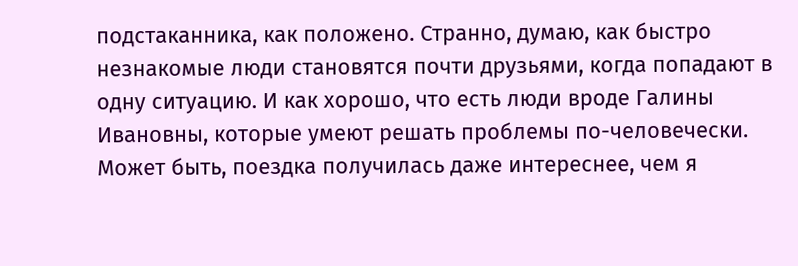подстаканника, как положено. Странно, думаю, как быстро незнакомые люди становятся почти друзьями, когда попадают в одну ситуацию. И как хорошо, что есть люди вроде Галины Ивановны, которые умеют решать проблемы по-человечески. Может быть, поездка получилась даже интереснее, чем я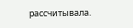рассчитывала.